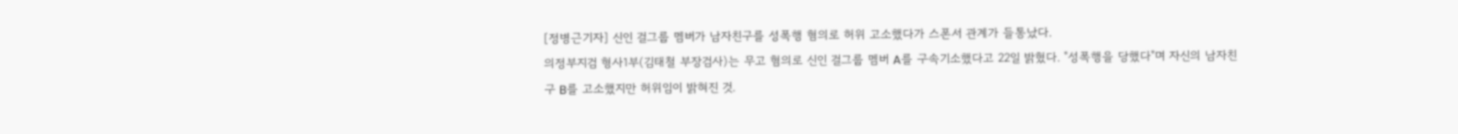[정병근기자] 신인 걸그룹 멤버가 남자친구를 성폭행 혐의로 허위 고소했다가 스폰서 관계가 들통났다.
의정부지검 형사1부(김태철 부장검사)는 무고 혐의로 신인 걸그룹 멤버 A를 구속기소했다고 22일 밝혔다. "성폭행을 당했다"며 자신의 남자친구 B를 고소했지만 허위임이 밝혀진 것.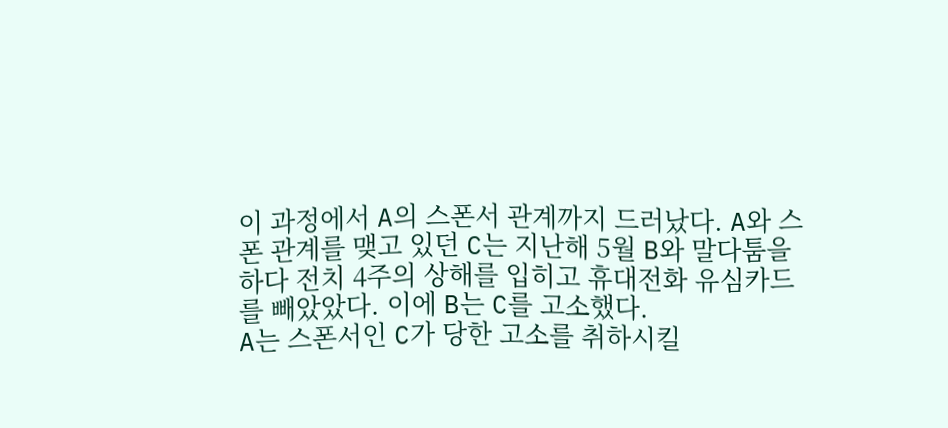이 과정에서 A의 스폰서 관계까지 드러났다. A와 스폰 관계를 맺고 있던 C는 지난해 5월 B와 말다툼을 하다 전치 4주의 상해를 입히고 휴대전화 유심카드를 빼았았다. 이에 B는 C를 고소했다.
A는 스폰서인 C가 당한 고소를 취하시킬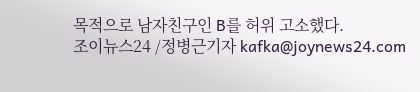목적으로 남자친구인 B를 허위 고소했다.
조이뉴스24 /정병근기자 kafka@joynews24.com